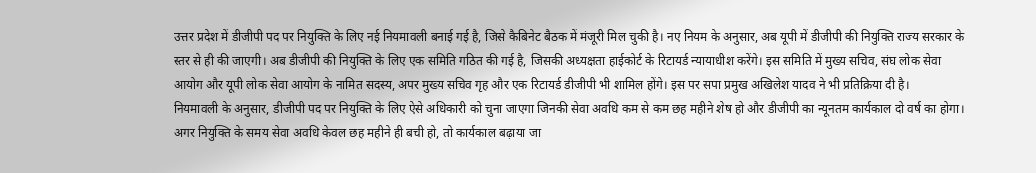उत्तर प्रदेश में डीजीपी पद पर नियुक्ति के लिए नई नियमावली बनाई गई है, जिसे कैबिनेट बैठक में मंजूरी मिल चुकी है। नए नियम के अनुसार, अब यूपी में डीजीपी की नियुक्ति राज्य सरकार के स्तर से ही की जाएगी। अब डीजीपी की नियुक्ति के लिए एक समिति गठित की गई है, जिसकी अध्यक्षता हाईकोर्ट के रिटायर्ड न्यायाधीश करेंगे। इस समिति में मुख्य सचिव, संघ लोक सेवा आयोग और यूपी लोक सेवा आयोग के नामित सदस्य, अपर मुख्य सचिव गृह और एक रिटायर्ड डीजीपी भी शामिल होंगे। इस पर सपा प्रमुख अखिलेश यादव ने भी प्रतिक्रिया दी है।
नियमावली के अनुसार, डीजीपी पद पर नियुक्ति के लिए ऐसे अधिकारी को चुना जाएगा जिनकी सेवा अवधि कम से कम छह महीने शेष हो और डीजीपी का न्यूनतम कार्यकाल दो वर्ष का होगा। अगर नियुक्ति के समय सेवा अवधि केवल छह महीने ही बची हो, तो कार्यकाल बढ़ाया जा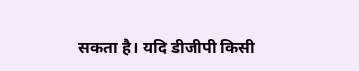सकता है। यदि डीजीपी किसी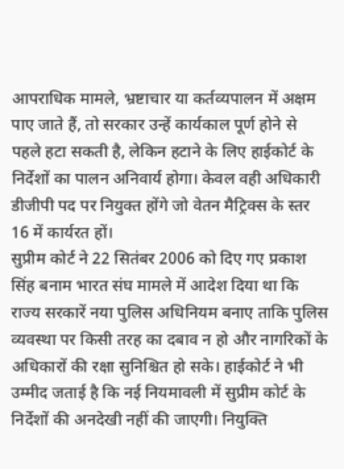आपराधिक मामले, भ्रष्टाचार या कर्तव्यपालन में अक्षम पाए जाते हैं, तो सरकार उन्हें कार्यकाल पूर्ण होने से पहले हटा सकती है, लेकिन हटाने के लिए हाईकोर्ट के निर्देशों का पालन अनिवार्य होगा। केवल वही अधिकारी डीजीपी पद पर नियुक्त होंगे जो वेतन मैट्रिक्स के स्तर 16 में कार्यरत हों।
सुप्रीम कोर्ट ने 22 सितंबर 2006 को दिए गए प्रकाश सिंह बनाम भारत संघ मामले में आदेश दिया था कि राज्य सरकारें नया पुलिस अधिनियम बनाए ताकि पुलिस व्यवस्था पर किसी तरह का दबाव न हो और नागरिकों के अधिकारों की रक्षा सुनिश्चित हो सके। हाईकोर्ट ने भी उम्मीद जताई है कि नई नियमावली में सुप्रीम कोर्ट के निर्देशों की अनदेखी नहीं की जाएगी। नियुक्ति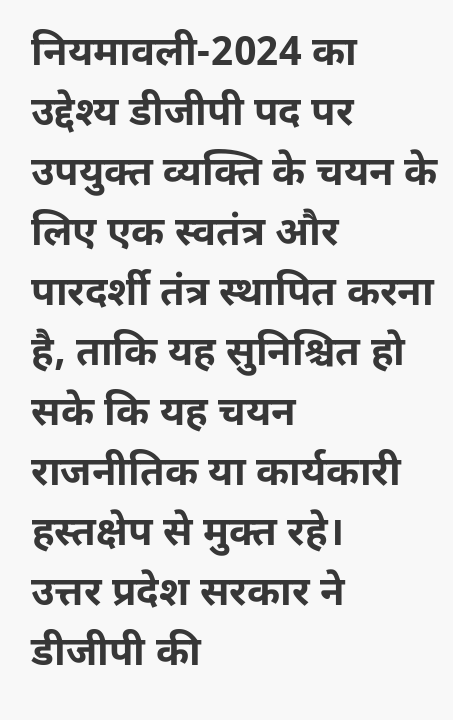नियमावली-2024 का उद्देश्य डीजीपी पद पर उपयुक्त व्यक्ति के चयन के लिए एक स्वतंत्र और पारदर्शी तंत्र स्थापित करना है, ताकि यह सुनिश्चित हो सके कि यह चयन राजनीतिक या कार्यकारी हस्तक्षेप से मुक्त रहे।
उत्तर प्रदेश सरकार ने डीजीपी की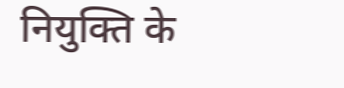नियुक्ति के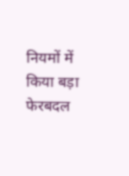नियमों में किया बड़ा फेरबदल